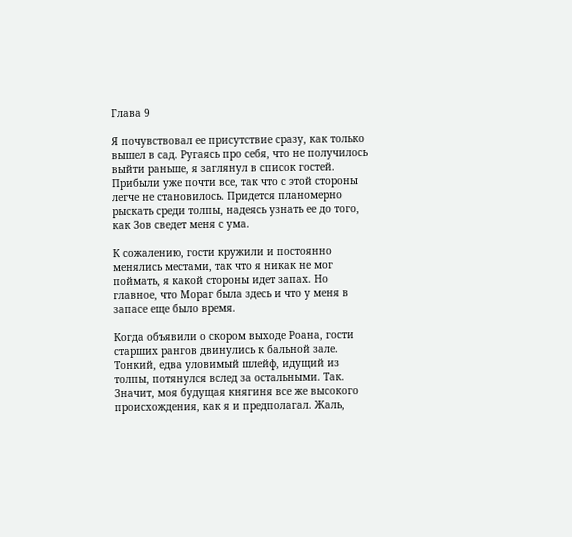Глава 9

Я почувствовал ее присутствие сразу, как только вышел в сад. Ругаясь про себя, что не получилось выйти раньше, я заглянул в список гостей. Прибыли уже почти все, так что с этой стороны легче не становилось. Придется планомерно рыскать среди толпы, надеясь узнать ее до того, как Зов сведет меня с ума.

К сожалению, гости кружили и постоянно менялись местами, так что я никак не мог поймать, я какой стороны идет запах. Но главное, что Мораг была здесь и что у меня в запасе еще было время.

Когда объявили о скором выходе Роана, гости старших рангов двинулись к бальной зале. Тонкий, едва уловимый шлейф, идущий из толпы, потянулся вслед за остальными. Так. Значит, моя будущая княгиня все же высокого происхождения, как я и предполагал. Жаль,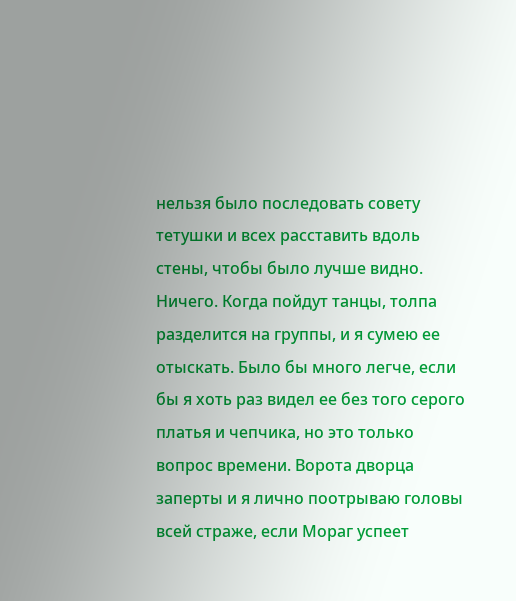нельзя было последовать совету тетушки и всех расставить вдоль стены, чтобы было лучше видно. Ничего. Когда пойдут танцы, толпа разделится на группы, и я сумею ее отыскать. Было бы много легче, если бы я хоть раз видел ее без того серого платья и чепчика, но это только вопрос времени. Ворота дворца заперты и я лично поотрываю головы всей страже, если Мораг успеет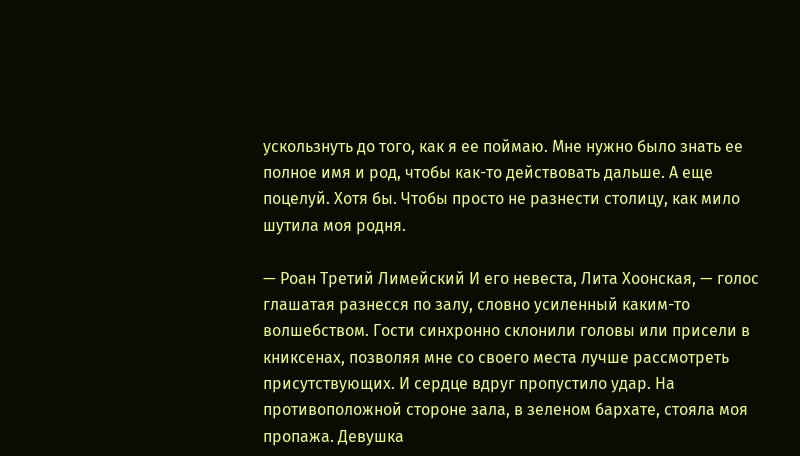ускользнуть до того, как я ее поймаю. Мне нужно было знать ее полное имя и род, чтобы как-то действовать дальше. А еще поцелуй. Хотя бы. Чтобы просто не разнести столицу, как мило шутила моя родня.

— Роан Третий Лимейский И его невеста, Лита Хоонская, — голос глашатая разнесся по залу, словно усиленный каким-то волшебством. Гости синхронно склонили головы или присели в книксенах, позволяя мне со своего места лучше рассмотреть присутствующих. И сердце вдруг пропустило удар. На противоположной стороне зала, в зеленом бархате, стояла моя пропажа. Девушка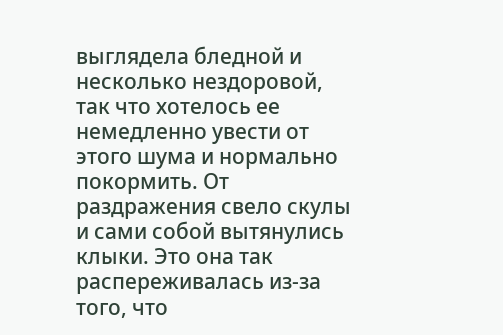выглядела бледной и несколько нездоровой, так что хотелось ее немедленно увести от этого шума и нормально покормить. От раздражения свело скулы и сами собой вытянулись клыки. Это она так распереживалась из-за того, что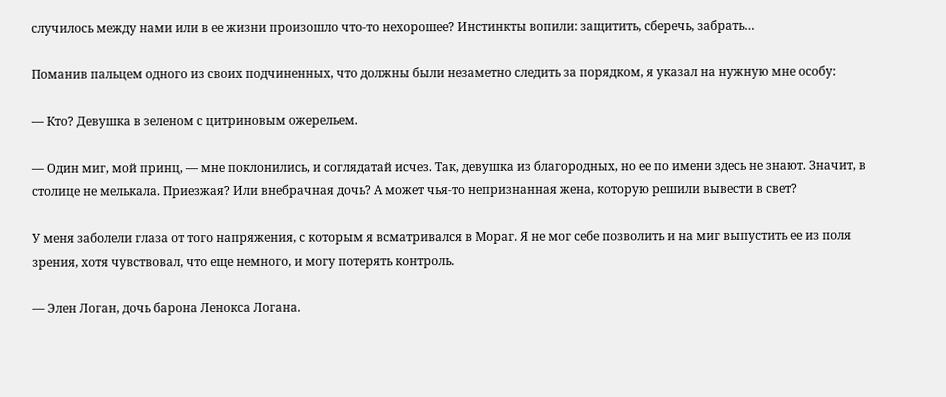случилось между нами или в ее жизни произошло что-то нехорошее? Инстинкты вопили: защитить, сберечь, забрать…

Поманив пальцем одного из своих подчиненных, что должны были незаметно следить за порядком, я указал на нужную мне особу:

— Кто? Девушка в зеленом с цитриновым ожерельем.

— Один миг, мой принц, — мне поклонились, и соглядатай исчез. Так, девушка из благородных, но ее по имени здесь не знают. Значит, в столице не мелькала. Приезжая? Или внебрачная дочь? А может чья-то непризнанная жена, которую решили вывести в свет?

У меня заболели глаза от того напряжения, с которым я всматривался в Мораг. Я не мог себе позволить и на миг выпустить ее из поля зрения, хотя чувствовал, что еще немного, и могу потерять контроль.

— Элен Логан, дочь барона Ленокса Логана.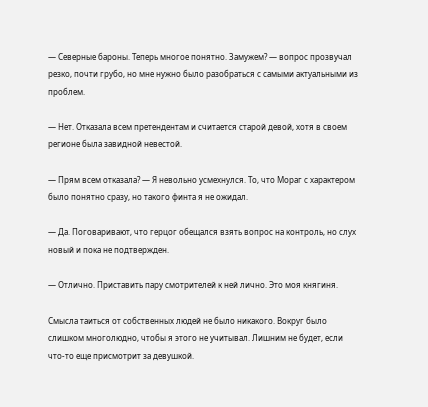— Северные бароны. Теперь многое понятно. Замужем? — вопрос прозвучал резко, почти грубо, но мне нужно было разобраться с самыми актуальными из проблем.

— Нет. Отказала всем претендентам и считается старой девой, хотя в своем регионе была завидной невестой.

— Прям всем отказала? — Я невольно усмехнулся. То, что Мораг с характером было понятно сразу, но такого финта я не ожидал.

— Да. Поговаривают, что герцог обещался взять вопрос на контроль, но слух новый и пока не подтвержден.

— Отлично. Приставить пару смотрителей к ней лично. Это моя княгиня.

Смысла таиться от собственных людей не было никакого. Вокруг было слишком многолюдно, чтобы я этого не учитывал. Лишним не будет, если что-то еще присмотрит за девушкой.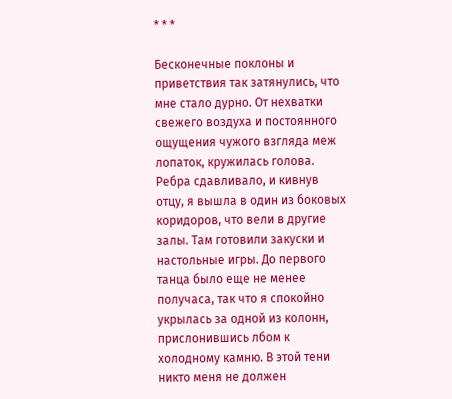* * *

Бесконечные поклоны и приветствия так затянулись, что мне стало дурно. От нехватки свежего воздуха и постоянного ощущения чужого взгляда меж лопаток, кружилась голова. Ребра сдавливало, и кивнув отцу, я вышла в один из боковых коридоров, что вели в другие залы. Там готовили закуски и настольные игры. До первого танца было еще не менее получаса, так что я спокойно укрылась за одной из колонн, прислонившись лбом к холодному камню. В этой тени никто меня не должен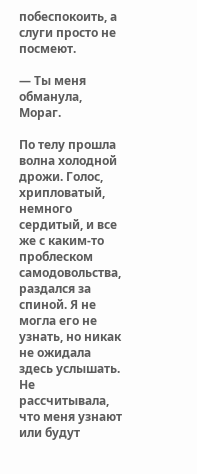побеспокоить, а слуги просто не посмеют.

— Ты меня обманула, Мораг.

По телу прошла волна холодной дрожи. Голос, хрипловатый, немного сердитый, и все же с каким-то проблеском самодовольства, раздался за спиной. Я не могла его не узнать, но никак не ожидала здесь услышать. Не рассчитывала, что меня узнают или будут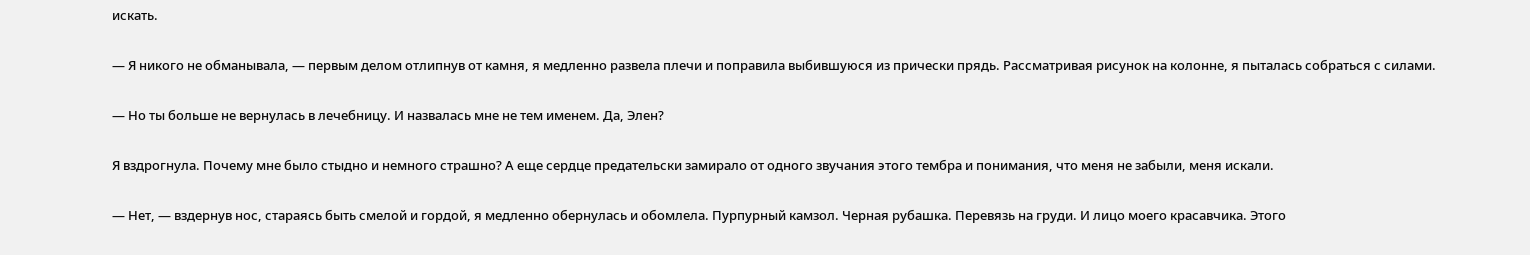искать.

— Я никого не обманывала, — первым делом отлипнув от камня, я медленно развела плечи и поправила выбившуюся из прически прядь. Рассматривая рисунок на колонне, я пыталась собраться с силами.

— Но ты больше не вернулась в лечебницу. И назвалась мне не тем именем. Да, Элен?

Я вздрогнула. Почему мне было стыдно и немного страшно? А еще сердце предательски замирало от одного звучания этого тембра и понимания, что меня не забыли, меня искали.

— Нет, — вздернув нос, стараясь быть смелой и гордой, я медленно обернулась и обомлела. Пурпурный камзол. Черная рубашка. Перевязь на груди. И лицо моего красавчика. Этого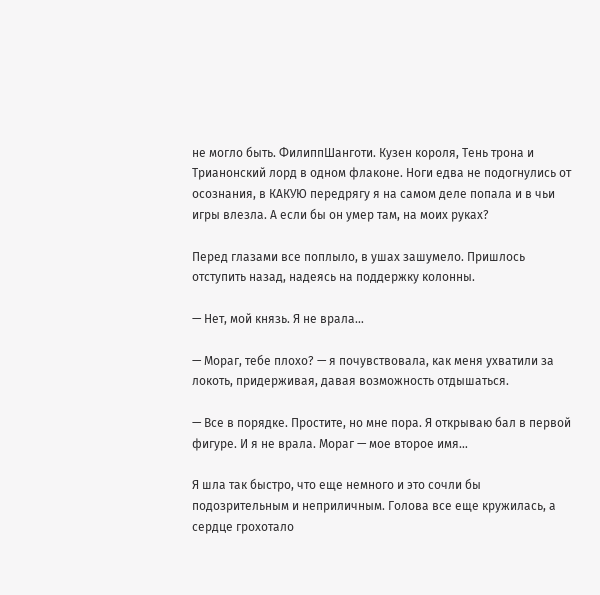не могло быть. ФилиппШанготи. Кузен короля, Тень трона и Трианонский лорд в одном флаконе. Ноги едва не подогнулись от осознания, в КАКУЮ передрягу я на самом деле попала и в чьи игры влезла. А если бы он умер там, на моих руках?

Перед глазами все поплыло, в ушах зашумело. Пришлось отступить назад, надеясь на поддержку колонны.

— Нет, мой князь. Я не врала…

— Мораг, тебе плохо? — я почувствовала, как меня ухватили за локоть, придерживая, давая возможность отдышаться.

— Все в порядке. Простите, но мне пора. Я открываю бал в первой фигуре. И я не врала. Мораг — мое второе имя…

Я шла так быстро, что еще немного и это сочли бы подозрительным и неприличным. Голова все еще кружилась, а сердце грохотало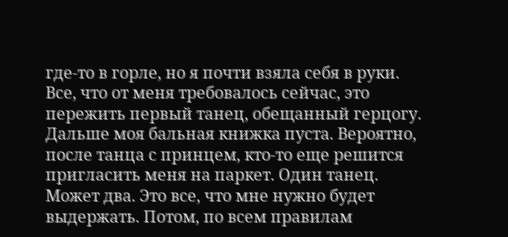где-то в горле, но я почти взяла себя в руки. Все, что от меня требовалось сейчас, это пережить первый танец, обещанный герцогу. Дальше моя бальная книжка пуста. Вероятно, после танца с принцем, кто-то еще решится пригласить меня на паркет. Один танец. Может два. Это все, что мне нужно будет выдержать. Потом, по всем правилам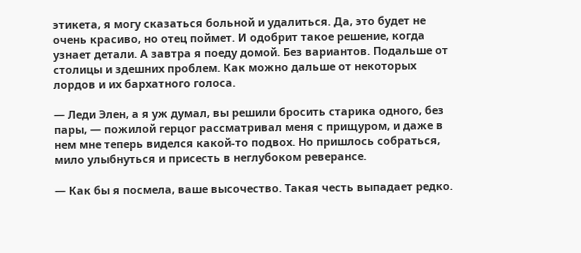этикета, я могу сказаться больной и удалиться. Да, это будет не очень красиво, но отец поймет. И одобрит такое решение, когда узнает детали. А завтра я поеду домой. Без вариантов. Подальше от столицы и здешних проблем. Как можно дальше от некоторых лордов и их бархатного голоса.

— Леди Элен, а я уж думал, вы решили бросить старика одного, без пары, — пожилой герцог рассматривал меня с прищуром, и даже в нем мне теперь виделся какой-то подвох. Но пришлось собраться, мило улыбнуться и присесть в неглубоком реверансе.

— Как бы я посмела, ваше высочество. Такая честь выпадает редко.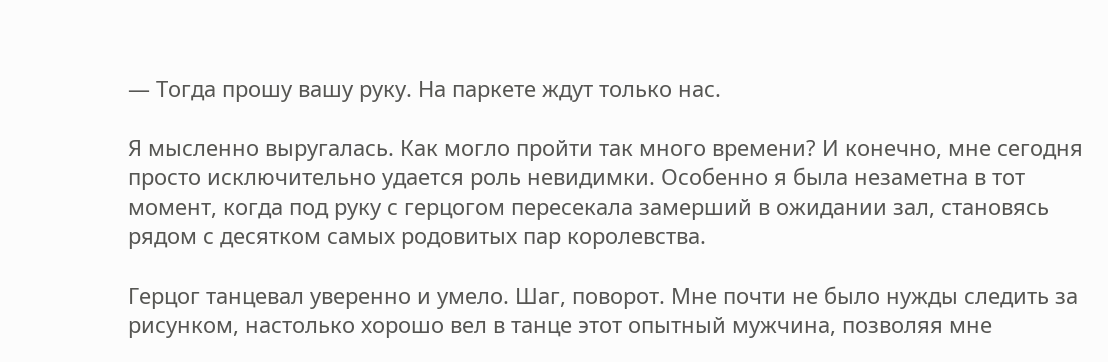— Тогда прошу вашу руку. На паркете ждут только нас.

Я мысленно выругалась. Как могло пройти так много времени? И конечно, мне сегодня просто исключительно удается роль невидимки. Особенно я была незаметна в тот момент, когда под руку с герцогом пересекала замерший в ожидании зал, становясь рядом с десятком самых родовитых пар королевства.

Герцог танцевал уверенно и умело. Шаг, поворот. Мне почти не было нужды следить за рисунком, настолько хорошо вел в танце этот опытный мужчина, позволяя мне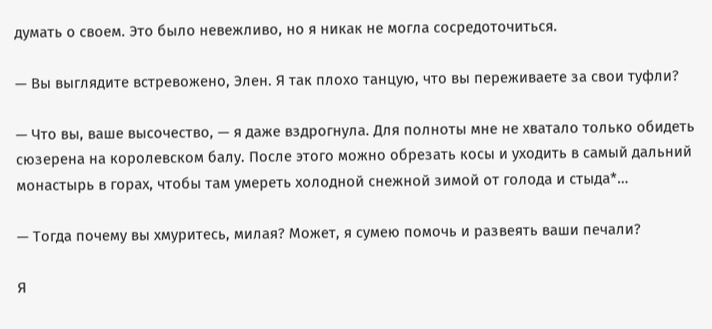думать о своем. Это было невежливо, но я никак не могла сосредоточиться.

— Вы выглядите встревожено, Элен. Я так плохо танцую, что вы переживаете за свои туфли?

— Что вы, ваше высочество, — я даже вздрогнула. Для полноты мне не хватало только обидеть сюзерена на королевском балу. После этого можно обрезать косы и уходить в самый дальний монастырь в горах, чтобы там умереть холодной снежной зимой от голода и стыда*…

— Тогда почему вы хмуритесь, милая? Может, я сумею помочь и развеять ваши печали?

Я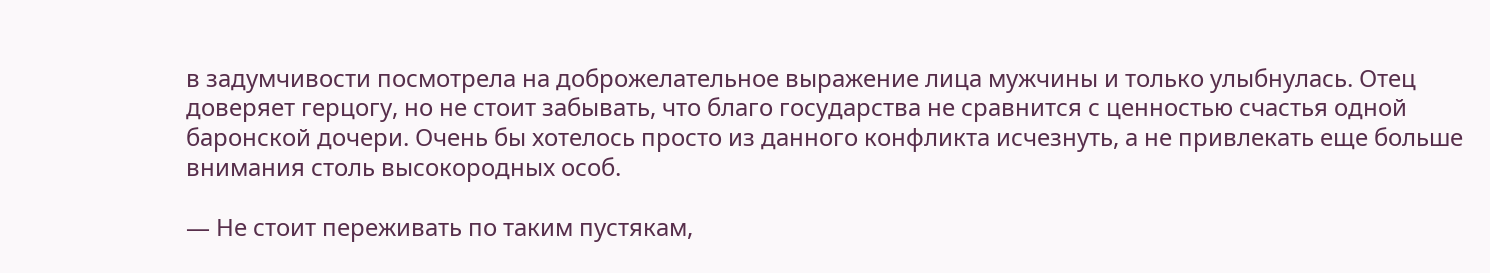в задумчивости посмотрела на доброжелательное выражение лица мужчины и только улыбнулась. Отец доверяет герцогу, но не стоит забывать, что благо государства не сравнится с ценностью счастья одной баронской дочери. Очень бы хотелось просто из данного конфликта исчезнуть, а не привлекать еще больше внимания столь высокородных особ.

— Не стоит переживать по таким пустякам,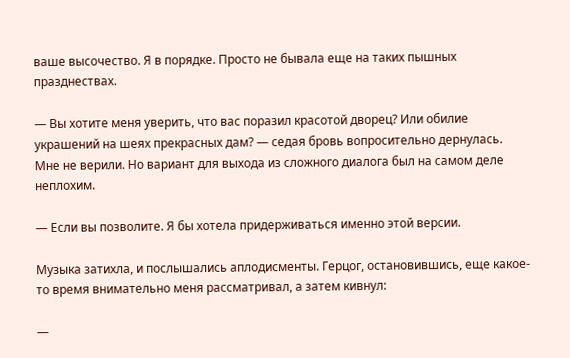ваше высочество. Я в порядке. Просто не бывала еще на таких пышных празднествах.

— Вы хотите меня уверить, что вас поразил красотой дворец? Или обилие украшений на шеях прекрасных дам? — седая бровь вопросительно дернулась. Мне не верили. Но вариант для выхода из сложного диалога был на самом деле неплохим.

— Если вы позволите. Я бы хотела придерживаться именно этой версии.

Музыка затихла, и послышались аплодисменты. Герцог, остановившись, еще какое-то время внимательно меня рассматривал, а затем кивнул:

—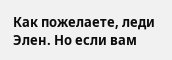Как пожелаете, леди Элен. Но если вам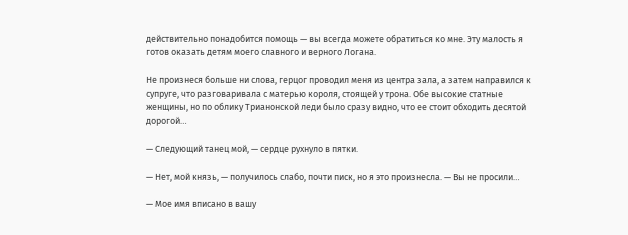действительно понадобится помощь — вы всегда можете обратиться ко мне. Эту малость я готов оказать детям моего славного и верного Логана.

Не произнеся больше ни слова, герцог проводил меня из центра зала, а затем направился к супруге, что разговаривала с матерью короля, стоящей у трона. Обе высокие статные женщины, но по облику Трианонской леди было сразу видно, что ее стоит обходить десятой дорогой…

— Следующий танец мой, — сердце рухнуло в пятки.

— Нет, мой князь, — получилось слабо, почти писк, но я это произнесла. — Вы не просили…

— Мое имя вписано в вашу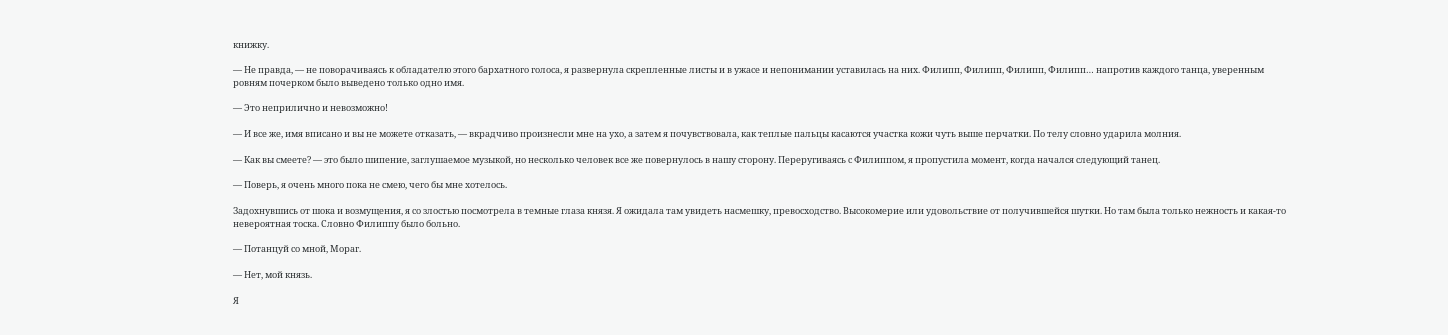книжку.

— Не правда, — не поворачиваясь к обладателю этого бархатного голоса, я развернула скрепленные листы и в ужасе и непонимании уставилась на них. Филипп, Филипп, Филипп, Филипп… напротив каждого танца, уверенным ровням почерком было выведено только одно имя.

— Это неприлично и невозможно!

— И все же, имя вписано и вы не можете отказать, — вкрадчиво произнесли мне на ухо, а затем я почувствовала, как теплые пальцы касаются участка кожи чуть выше перчатки. По телу словно ударила молния.

— Как вы смеете? — это было шипение, заглушаемое музыкой, но несколько человек все же повернулось в нашу сторону. Переругиваясь с Филиппом, я пропустила момент, когда начался следующий танец.

— Поверь, я очень много пока не смею, чего бы мне хотелось.

Задохнувшись от шока и возмущения, я со злостью посмотрела в темные глаза князя. Я ожидала там увидеть насмешку, превосходство. Высокомерие или удовольствие от получившейся шутки. Но там была только нежность и какая-то невероятная тоска. Словно Филиппу было больно.

— Потанцуй со мной, Мораг.

— Нет, мой князь.

Я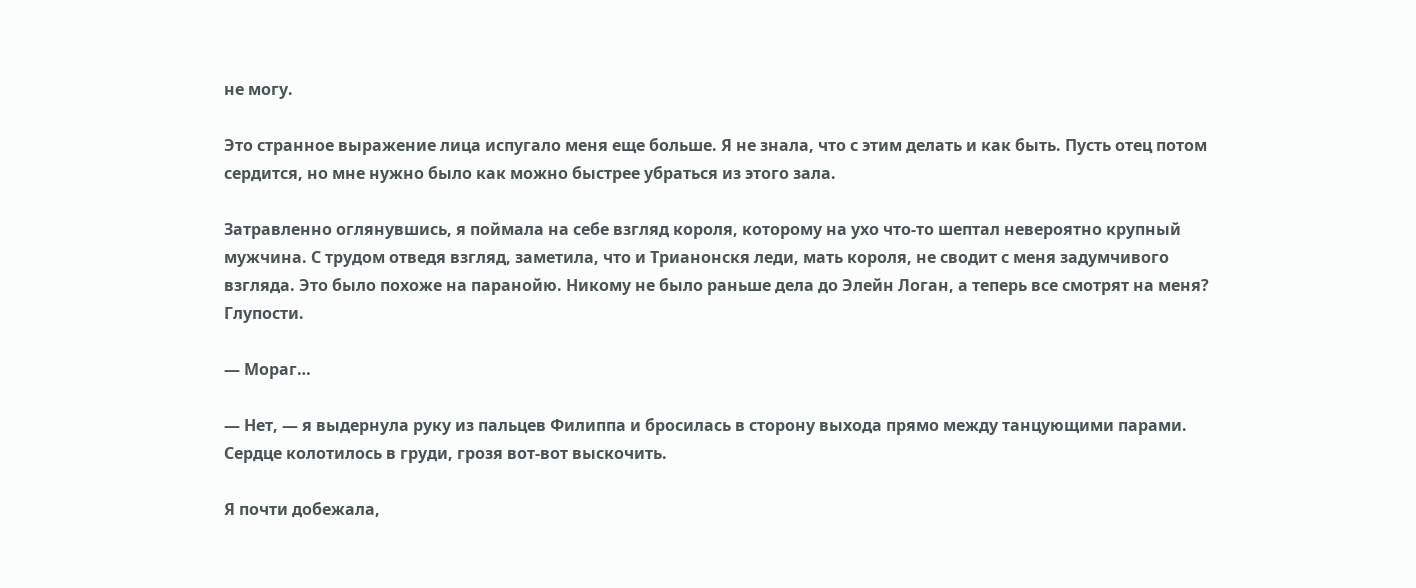не могу.

Это странное выражение лица испугало меня еще больше. Я не знала, что с этим делать и как быть. Пусть отец потом сердится, но мне нужно было как можно быстрее убраться из этого зала.

Затравленно оглянувшись, я поймала на себе взгляд короля, которому на ухо что-то шептал невероятно крупный мужчина. С трудом отведя взгляд, заметила, что и Трианонскя леди, мать короля, не сводит с меня задумчивого взгляда. Это было похоже на паранойю. Никому не было раньше дела до Элейн Логан, а теперь все смотрят на меня? Глупости.

— Мораг…

— Нет, — я выдернула руку из пальцев Филиппа и бросилась в сторону выхода прямо между танцующими парами. Сердце колотилось в груди, грозя вот-вот выскочить.

Я почти добежала,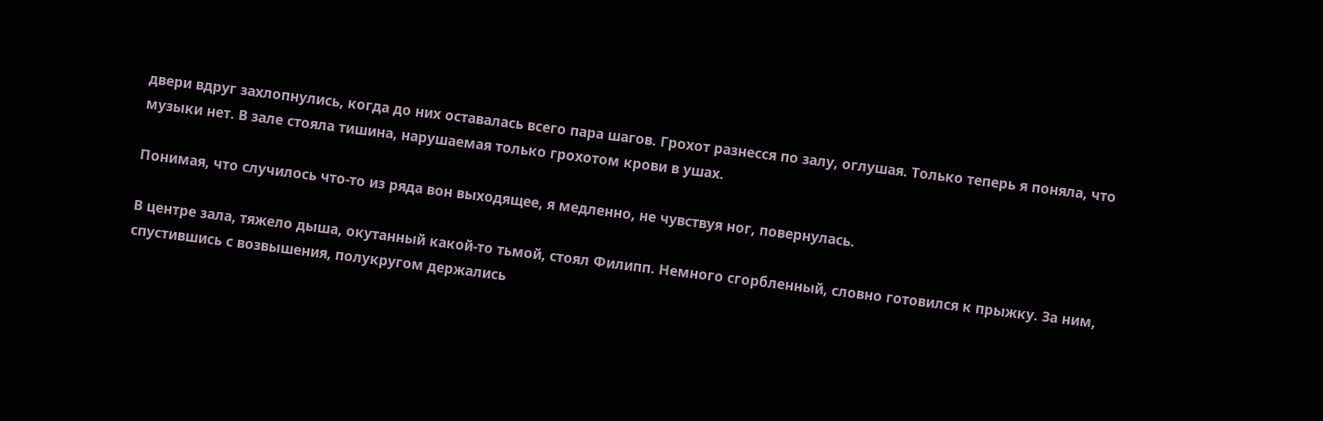двери вдруг захлопнулись, когда до них оставалась всего пара шагов. Грохот разнесся по залу, оглушая. Только теперь я поняла, что музыки нет. В зале стояла тишина, нарушаемая только грохотом крови в ушах.

Понимая, что случилось что-то из ряда вон выходящее, я медленно, не чувствуя ног, повернулась.

В центре зала, тяжело дыша, окутанный какой-то тьмой, стоял Филипп. Немного сгорбленный, словно готовился к прыжку. За ним, спустившись с возвышения, полукругом держались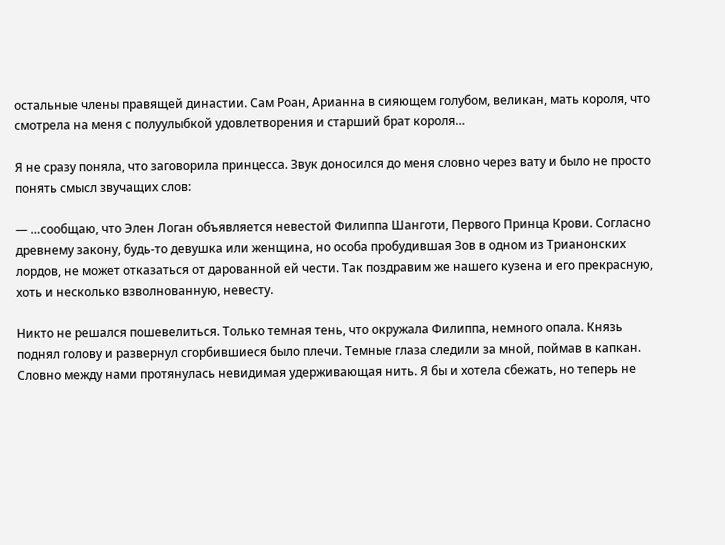остальные члены правящей династии. Сам Роан, Арианна в сияющем голубом, великан, мать короля, что смотрела на меня с полуулыбкой удовлетворения и старший брат короля…

Я не сразу поняла, что заговорила принцесса. Звук доносился до меня словно через вату и было не просто понять смысл звучащих слов:

— …сообщаю, что Элен Логан объявляется невестой Филиппа Шанготи, Первого Принца Крови. Согласно древнему закону, будь-то девушка или женщина, но особа пробудившая Зов в одном из Трианонских лордов, не может отказаться от дарованной ей чести. Так поздравим же нашего кузена и его прекрасную, хоть и несколько взволнованную, невесту.

Никто не решался пошевелиться. Только темная тень, что окружала Филиппа, немного опала. Князь поднял голову и развернул сгорбившиеся было плечи. Темные глаза следили за мной, поймав в капкан. Словно между нами протянулась невидимая удерживающая нить. Я бы и хотела сбежать, но теперь не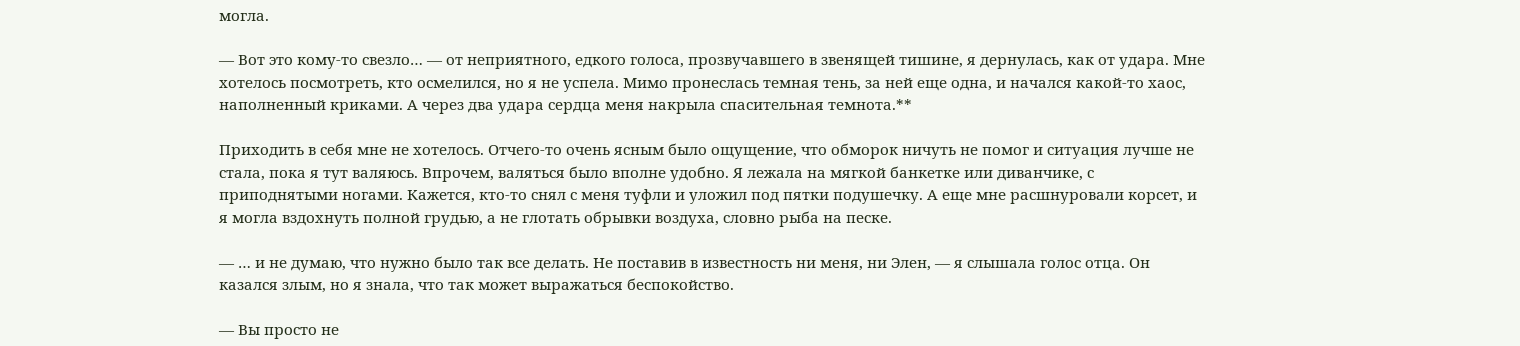могла.

— Вот это кому-то свезло… — от неприятного, едкого голоса, прозвучавшего в звенящей тишине, я дернулась, как от удара. Мне хотелось посмотреть, кто осмелился, но я не успела. Мимо пронеслась темная тень, за ней еще одна, и начался какой-то хаос, наполненный криками. А через два удара сердца меня накрыла спасительная темнота.**

Приходить в себя мне не хотелось. Отчего-то очень ясным было ощущение, что обморок ничуть не помог и ситуация лучше не стала, пока я тут валяюсь. Впрочем, валяться было вполне удобно. Я лежала на мягкой банкетке или диванчике, с приподнятыми ногами. Кажется, кто-то снял с меня туфли и уложил под пятки подушечку. А еще мне расшнуровали корсет, и я могла вздохнуть полной грудью, а не глотать обрывки воздуха, словно рыба на песке.

— … и не думаю, что нужно было так все делать. Не поставив в известность ни меня, ни Элен, — я слышала голос отца. Он казался злым, но я знала, что так может выражаться беспокойство.

— Вы просто не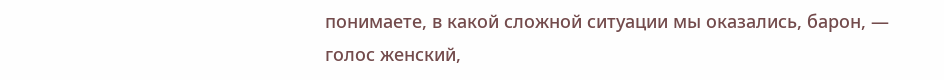понимаете, в какой сложной ситуации мы оказались, барон, — голос женский,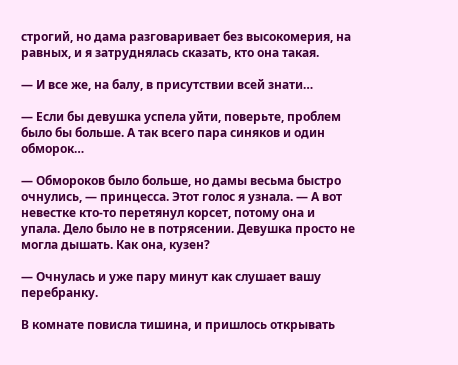строгий, но дама разговаривает без высокомерия, на равных, и я затруднялась сказать, кто она такая.

— И все же, на балу, в присутствии всей знати…

— Если бы девушка успела уйти, поверьте, проблем было бы больше. А так всего пара синяков и один обморок…

— Обмороков было больше, но дамы весьма быстро очнулись, — принцесса. Этот голос я узнала. — А вот невестке кто-то перетянул корсет, потому она и упала. Дело было не в потрясении. Девушка просто не могла дышать. Как она, кузен?

— Очнулась и уже пару минут как слушает вашу перебранку.

В комнате повисла тишина, и пришлось открывать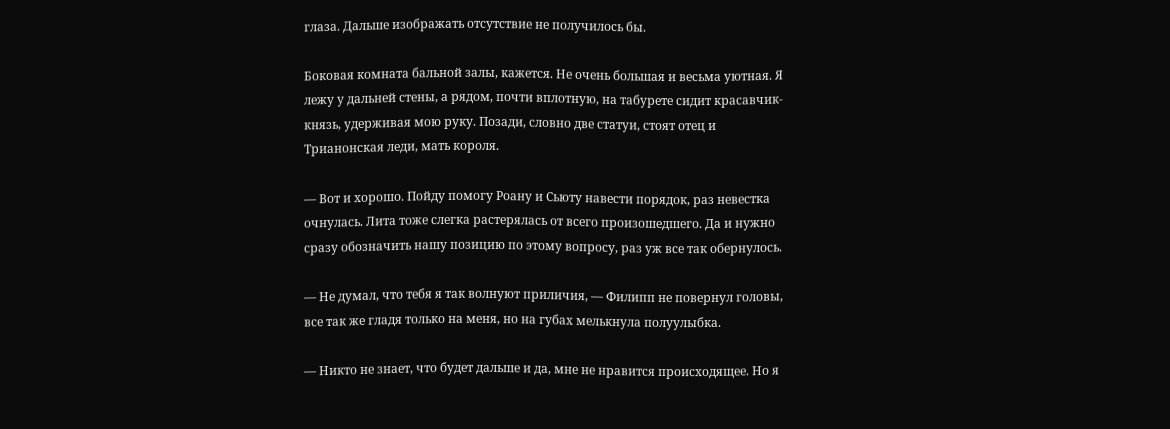глаза. Дальше изображать отсутствие не получилось бы.

Боковая комната бальной залы, кажется. Не очень большая и весьма уютная. Я лежу у дальней стены, а рядом, почти вплотную, на табурете сидит красавчик-князь, удерживая мою руку. Позади, словно две статуи, стоят отец и Трианонская леди, мать короля.

— Вот и хорошо. Пойду помогу Роану и Сьюту навести порядок, раз невестка очнулась. Лита тоже слегка растерялась от всего произошедшего. Да и нужно сразу обозначить нашу позицию по этому вопросу, раз уж все так обернулось.

— Не думал, что тебя я так волнуют приличия, — Филипп не повернул головы, все так же гладя только на меня, но на губах мелькнула полуулыбка.

— Никто не знает, что будет дальше и да, мне не нравится происходящее. Но я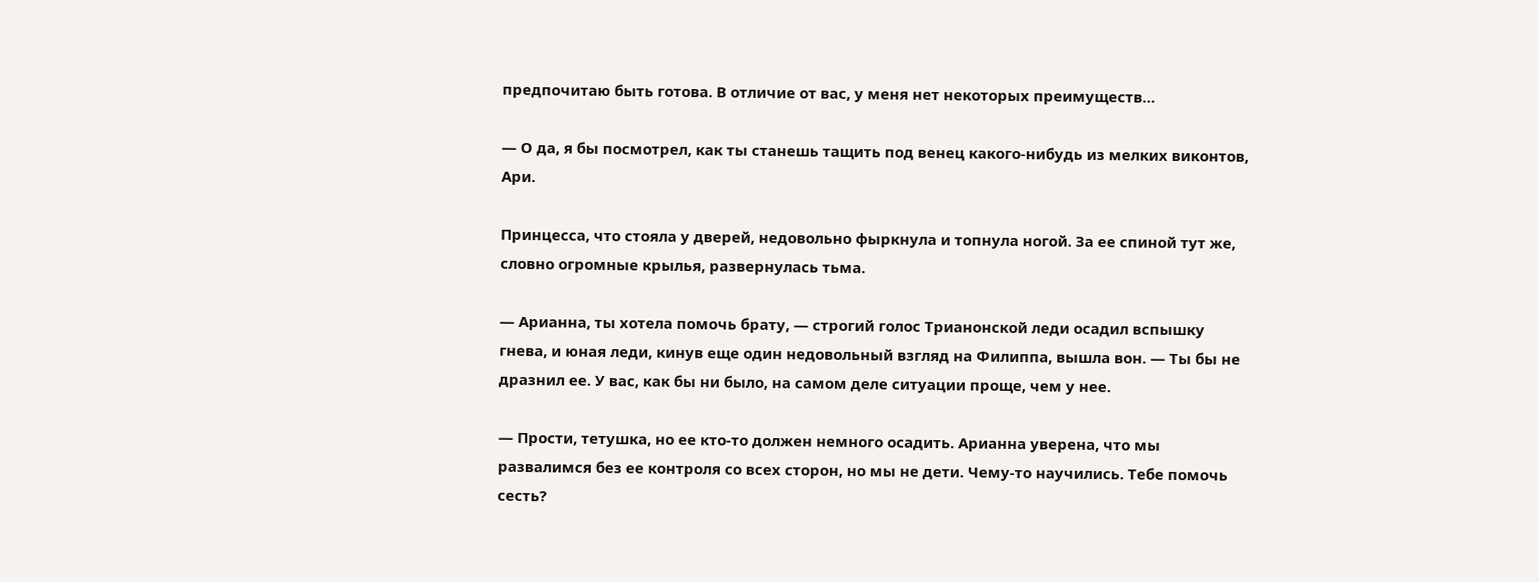предпочитаю быть готова. В отличие от вас, у меня нет некоторых преимуществ…

— О да, я бы посмотрел, как ты станешь тащить под венец какого-нибудь из мелких виконтов, Ари.

Принцесса, что стояла у дверей, недовольно фыркнула и топнула ногой. За ее спиной тут же, словно огромные крылья, развернулась тьма.

— Арианна, ты хотела помочь брату, — строгий голос Трианонской леди осадил вспышку гнева, и юная леди, кинув еще один недовольный взгляд на Филиппа, вышла вон. — Ты бы не дразнил ее. У вас, как бы ни было, на самом деле ситуации проще, чем у нее.

— Прости, тетушка, но ее кто-то должен немного осадить. Арианна уверена, что мы развалимся без ее контроля со всех сторон, но мы не дети. Чему-то научились. Тебе помочь сесть?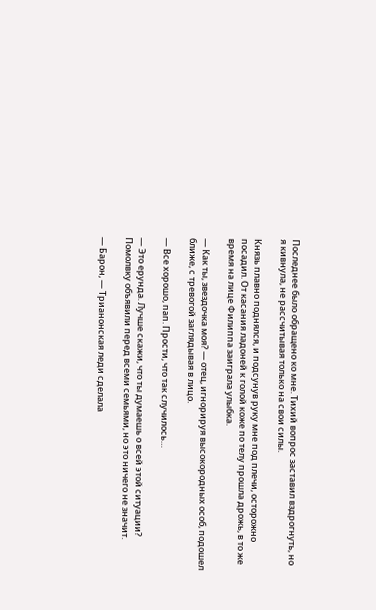Последнее было обращено ко мне. Тихий вопрос заставил вздрогнуть, но я кивнула, не рассчитывая только на свои силы.

Князь плавно поднялся, и подсунув руку мне под плечи, осторожно посадил. От касания ладоней к голой коже по телу прошла дрожь, в то же время на лице Филиппа заиграла улыбка.

— Как ты, звездочка моя? — отец, игнорируя высокородных особ, подошел ближе, с тревогой заглядывая в лицо.

— Все хорошо, пап. Прости, что так случилось…

— Это ерунда. Лучше скажи, что ты думаешь о всей этой ситуации? Помолвку объявили перед всеми семьями, но это ничего не значит.

— Барон, — Трианонская леди сделала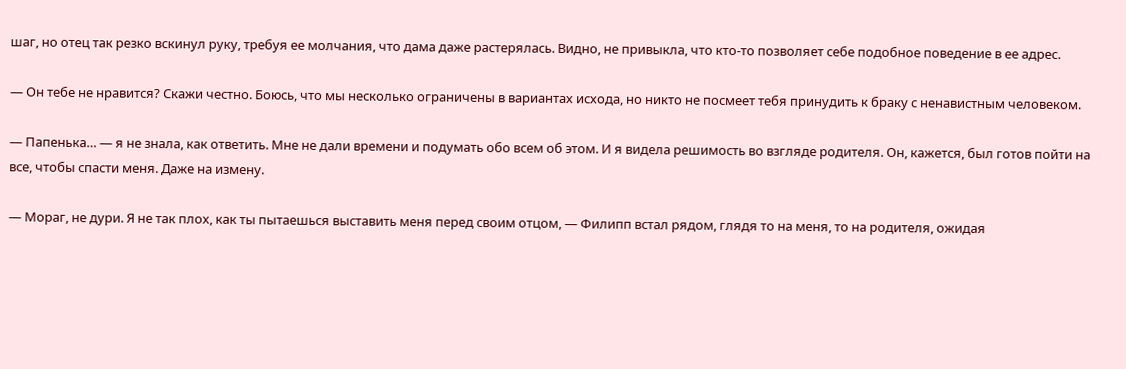шаг, но отец так резко вскинул руку, требуя ее молчания, что дама даже растерялась. Видно, не привыкла, что кто-то позволяет себе подобное поведение в ее адрес.

— Он тебе не нравится? Скажи честно. Боюсь, что мы несколько ограничены в вариантах исхода, но никто не посмеет тебя принудить к браку с ненавистным человеком.

— Папенька… — я не знала, как ответить. Мне не дали времени и подумать обо всем об этом. И я видела решимость во взгляде родителя. Он, кажется, был готов пойти на все, чтобы спасти меня. Даже на измену.

— Мораг, не дури. Я не так плох, как ты пытаешься выставить меня перед своим отцом, — Филипп встал рядом, глядя то на меня, то на родителя, ожидая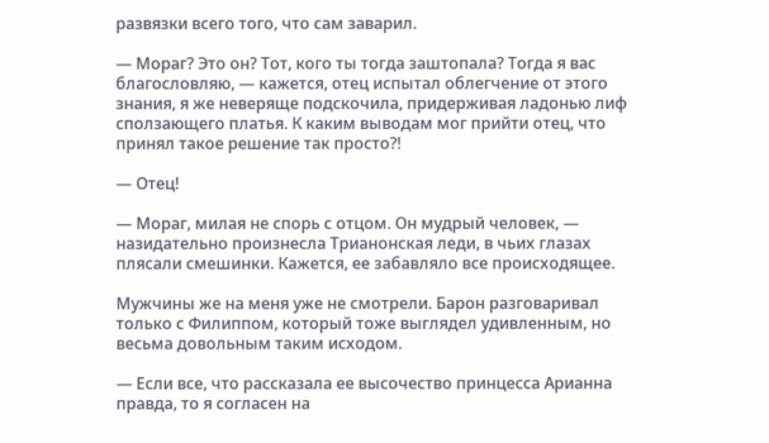развязки всего того, что сам заварил.

— Мораг? Это он? Тот, кого ты тогда заштопала? Тогда я вас благословляю, — кажется, отец испытал облегчение от этого знания, я же неверяще подскочила, придерживая ладонью лиф сползающего платья. К каким выводам мог прийти отец, что принял такое решение так просто?!

— Отец!

— Мораг, милая не спорь с отцом. Он мудрый человек, — назидательно произнесла Трианонская леди, в чьих глазах плясали смешинки. Кажется, ее забавляло все происходящее.

Мужчины же на меня уже не смотрели. Барон разговаривал только с Филиппом, который тоже выглядел удивленным, но весьма довольным таким исходом.

— Если все, что рассказала ее высочество принцесса Арианна правда, то я согласен на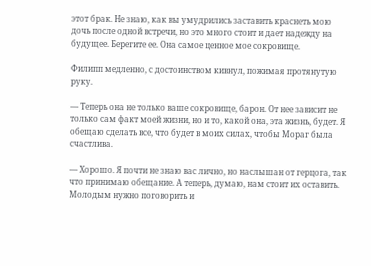этот брак. Не знаю, как вы умудрились заставить краснеть мою дочь после одной встречи, но это много стоит и дает надежду на будущее. Берегите ее. Она самое ценное мое сокровище.

Филипп медленно, с достоинством кивнул, пожимая протянутую руку.

— Теперь она не только ваше сокровище, барон. От нее зависит не только сам факт моей жизни, но и то, какой она, эта жизнь, будет. Я обещаю сделать все, что будет в моих силах, чтобы Мораг была счастлива.

— Хорошо. Я почти не знаю вас лично, но наслышан от герцога, так что принимаю обещание. А теперь, думаю, нам стоит их оставить. Молодым нужно поговорить и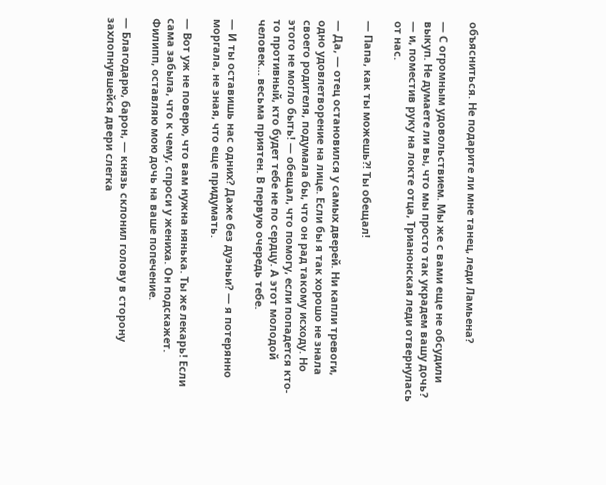объясниться. Не подарите ли мне танец, леди Ламьена?

— С огромным удовольствием. Мы же с вами еще не обсудили выкуп. Не думаете ли вы, что мы просто так украдем вашу дочь? — и, поместив руку на локте отца, Трианонская леди отвернулась от нас.

— Папа, как ты можешь?! Ты обещал!

— Да, — отец остановился у самых дверей. Ни капли тревоги, одно удовлетворение на лице. Если бы я так хорошо не знала своего родителя, подумала бы, что он рад такому исходу. Но этого не могло быть! — обещал, что помогу, если попадется кто-то противный, кто будет тебе не по сердцу. А этот молодой человек… весьма приятен. В первую очередь тебе.

— И ты оставишь нас одних? Даже без дуэньи? — я потерянно моргала, не зная, что еще придумать.

— Вот уж не поверю, что вам нужна нянька. Ты же лекарь! Если сама забыла, что к чему, спроси у жениха. Он подскажет. Филипп, оставляю мою дочь на ваше попечение.

— Благодарю, барон, — князь склонил голову в сторону захлопнувшейся двери слегка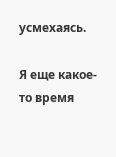усмехаясь.

Я еще какое-то время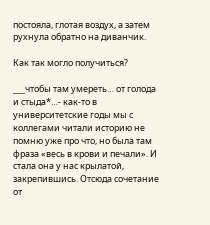постояла, глотая воздух, а затем рухнула обратно на диванчик.

Как так могло получиться?

___чтобы там умереть… от голода и стыда*…- как-то в университетские годы мы с коллегами читали историю не помню уже про что, но была там фраза «весь в крови и печали». И стала она у нас крылатой, закрепившись. Отсюда сочетание от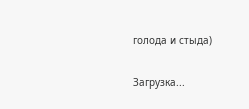голода и стыда)

Загрузка...